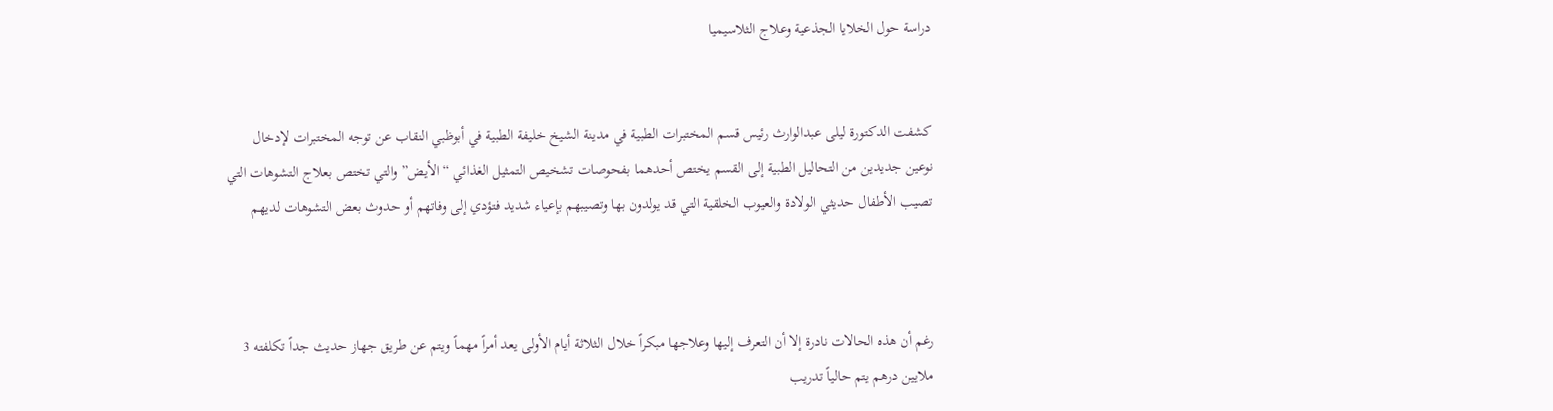دراسة حول الخلايا الجذعية وعلاج الثلاسيميا


كشفت الدكتورة ليلى عبدالوارث رئيس قسم المختبرات الطبية في مدينة الشيخ خليفة الطبية في أبوظبي النقاب عن توجه المختبرات لإدخال نوعين جديدين من التحاليل الطبية إلى القسم يختص أحدهما بفحوصات تشخيص التمثيل الغذائي “الأيض” والتي تختص بعلاج التشوهات التي تصيب الأطفال حديثي الولادة والعيوب الخلقية التي قد يولدون بها وتصيبهم بإعياء شديد فتؤدي إلى وفاتهم أو حدوث بعض التشوهات لديهم



رغم أن هذه الحالات نادرة إلا أن التعرف إليها وعلاجها مبكراً خلال الثلاثة أيام الأولى يعد أمراً مهماً ويتم عن طريق جهاز حديث جداً تكلفته 3 ملايين درهم يتم حالياً تدريب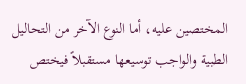المختصين عليه، أما النوع الآخر من التحاليل الطبية والواجب توسيعها مستقبلاً فيختص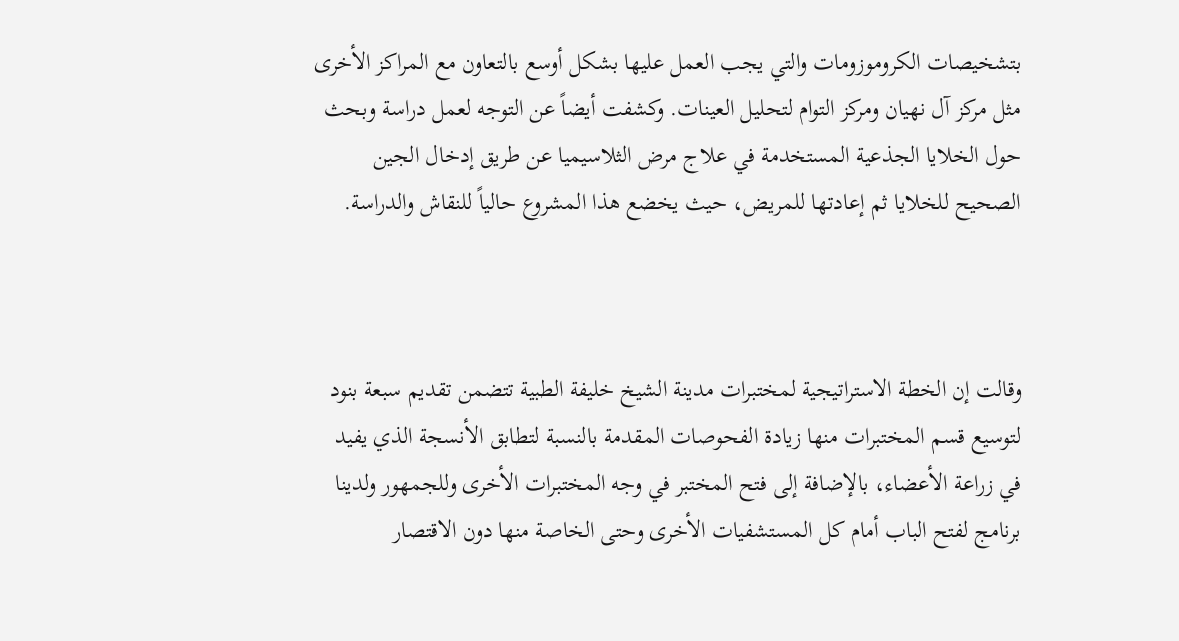بتشخيصات الكروموزومات والتي يجب العمل عليها بشكل أوسع بالتعاون مع المراكز الأخرى مثل مركز آل نهيان ومركز التوام لتحليل العينات. وكشفت أيضاً عن التوجه لعمل دراسة وبحث حول الخلايا الجذعية المستخدمة في علاج مرض الثلاسيميا عن طريق إدخال الجين الصحيح للخلايا ثم إعادتها للمريض، حيث يخضع هذا المشروع حالياً للنقاش والدراسة.



وقالت إن الخطة الاستراتيجية لمختبرات مدينة الشيخ خليفة الطبية تتضمن تقديم سبعة بنود لتوسيع قسم المختبرات منها زيادة الفحوصات المقدمة بالنسبة لتطابق الأنسجة الذي يفيد في زراعة الأعضاء، بالإضافة إلى فتح المختبر في وجه المختبرات الأخرى وللجمهور ولدينا برنامج لفتح الباب أمام كل المستشفيات الأخرى وحتى الخاصة منها دون الاقتصار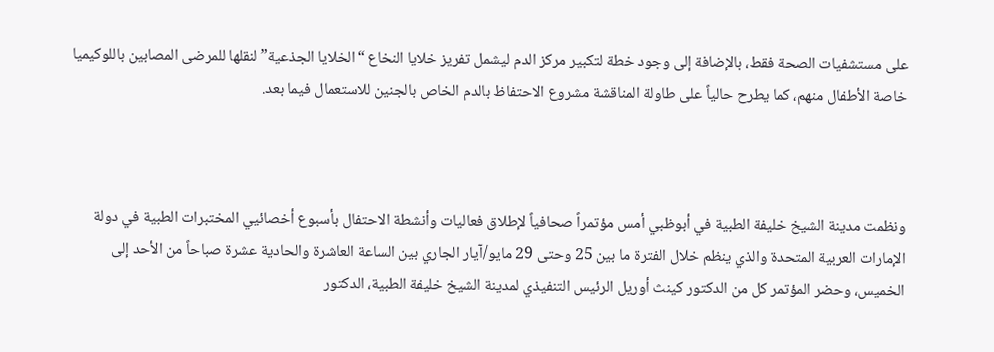على مستشفيات الصحة فقط، بالإضافة إلى وجود خطة لتكبير مركز الدم ليشمل تفريز خلايا النخاع “الخلايا الجذعية” لنقلها للمرضى المصابين باللوكيميا خاصة الأطفال منهم، كما يطرح حالياً على طاولة المناقشة مشروع الاحتفاظ بالدم الخاص بالجنين للاستعمال فيما بعد.



ونظمت مدينة الشيخ خليفة الطبية في أبوظبي أمس مؤتمراً صحافياً لإطلاق فعاليات وأنشطة الاحتفال بأسبوع أخصائيي المختبرات الطبية في دولة الإمارات العربية المتحدة والذي ينظم خلال الفترة ما بين 25 وحتى 29 مايو/آيار الجاري بين الساعة العاشرة والحادية عشرة صباحاً من الأحد إلى الخميس، وحضر المؤتمر كل من الدكتور كينث أوريل الرئيس التنفيذي لمدينة الشيخ خليفة الطبية، الدكتور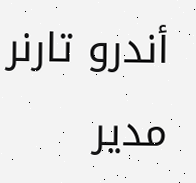أندرو تارنر مدير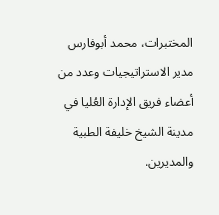المختبرات، محمد أبوفارس مدير الاستراتيجيات وعدد من أعضاء فريق الإدارة العُليا في مدينة الشيخ خليفة الطبية والمديرين.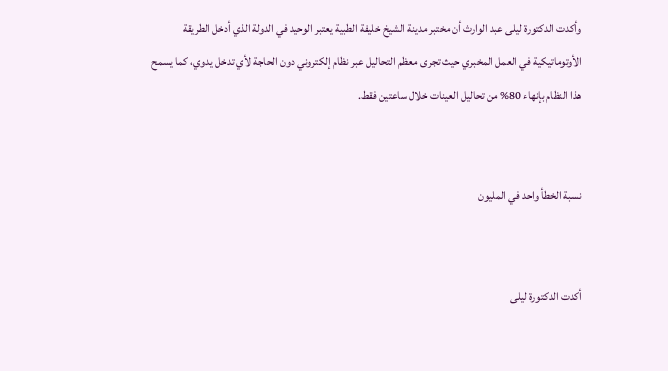وأكدت الدكتورة ليلى عبد الوارث أن مختبر مدينة الشيخ خليفة الطبية يعتبر الوحيد في الدولة الذي أدخل الطريقة الأوتوماتيكية في العمل المخبري حيث تجرى معظم التحاليل عبر نظام إلكتروني دون الحاجة لأي تدخل يدوي، كما يسمح هذا النظام بإنهاء 80% من تحاليل العينات خلال ساعتين فقط.


نسبة الخطأ واحد في المليون


أكدت الدكتورة ليلى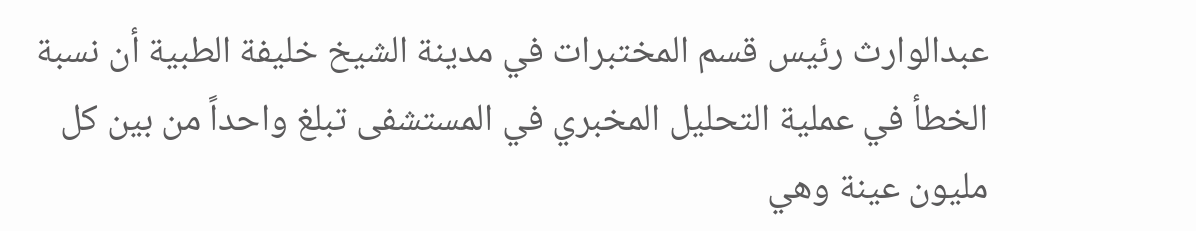عبدالوارث رئيس قسم المختبرات في مدينة الشيخ خليفة الطبية أن نسبة الخطأ في عملية التحليل المخبري في المستشفى تبلغ واحداً من بين كل مليون عينة وهي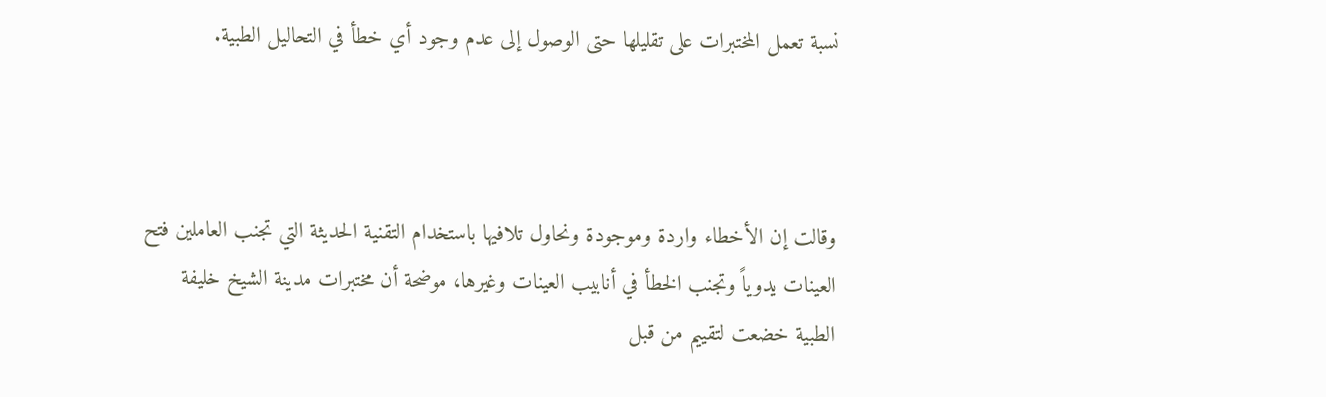نسبة تعمل المختبرات على تقليلها حتى الوصول إلى عدم وجود أي خطأ في التحاليل الطبية.



وقالت إن الأخطاء واردة وموجودة ونحاول تلافيها باستخدام التقنية الحديثة التي تجنب العاملين فتح العينات يدوياً وتجنب الخطأ في أنابيب العينات وغيرها، موضحة أن مختبرات مدينة الشيخ خليفة الطبية خضعت لتقييم من قبل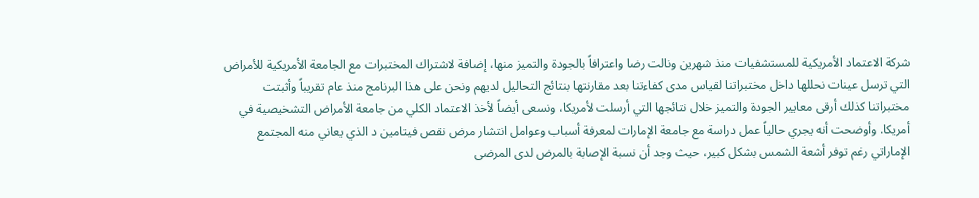شركة الاعتماد الأمريكية للمستشفيات منذ شهرين ونالت رضا واعترافاً بالجودة والتميز منها، إضافة لاشتراك المختبرات مع الجامعة الأمريكية للأمراض التي ترسل عينات نحللها داخل مختبراتنا لقياس مدى كفاءتنا بعد مقارنتها بنتائج التحاليل لديهم ونحن على هذا البرنامج منذ عام تقريباً وأثبتت مختبراتنا كذلك أرقى معايير الجودة والتميز خلال نتائجها التي أرسلت لأمريكا، ونسعى أيضاً لأخذ الاعتماد الكلي من جامعة الأمراض التشخيصية في أمريكا. وأوضحت أنه يجري حالياً عمل دراسة مع جامعة الإمارات لمعرفة أسباب وعوامل انتشار مرض نقص فيتامين د الذي يعاني منه المجتمع الإماراتي رغم توفر أشعة الشمس بشكل كبير، حيث وجد أن نسبة الإصابة بالمرض لدى المرضى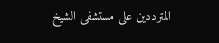المترددين على مستشفى الشيخ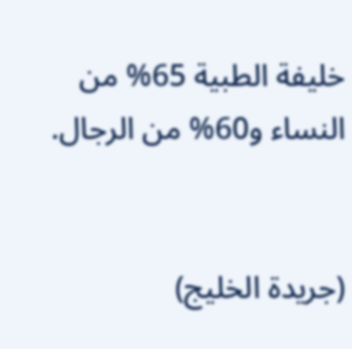خليفة الطبية 65% من النساء و60% من الرجال.


(جريدة الخليج)